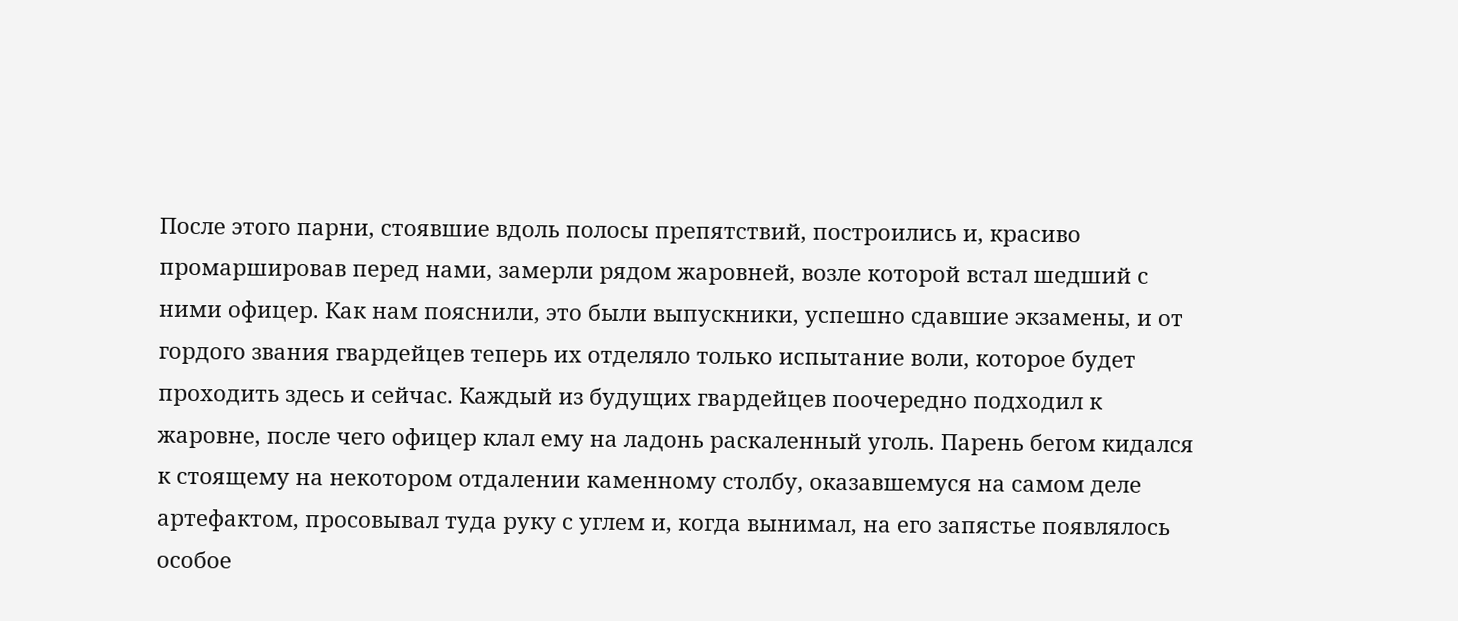После этого парни, стоявшие вдоль полосы препятствий, построились и, красиво промаршировав перед нами, замерли рядом жаровней, возле которой встал шедший с ними офицер. Как нам пояснили, это были выпускники, успешно сдавшие экзамены, и от гордого звания гвардейцев теперь их отделяло только испытание воли, которое будет проходить здесь и сейчас. Каждый из будущих гвардейцев поочередно подходил к жаровне, после чего офицер клал ему на ладонь раскаленный уголь. Парень бегом кидался к стоящему на некотором отдалении каменному столбу, оказавшемуся на самом деле артефактом, просовывал туда руку с углем и, когда вынимал, на его запястье появлялось особое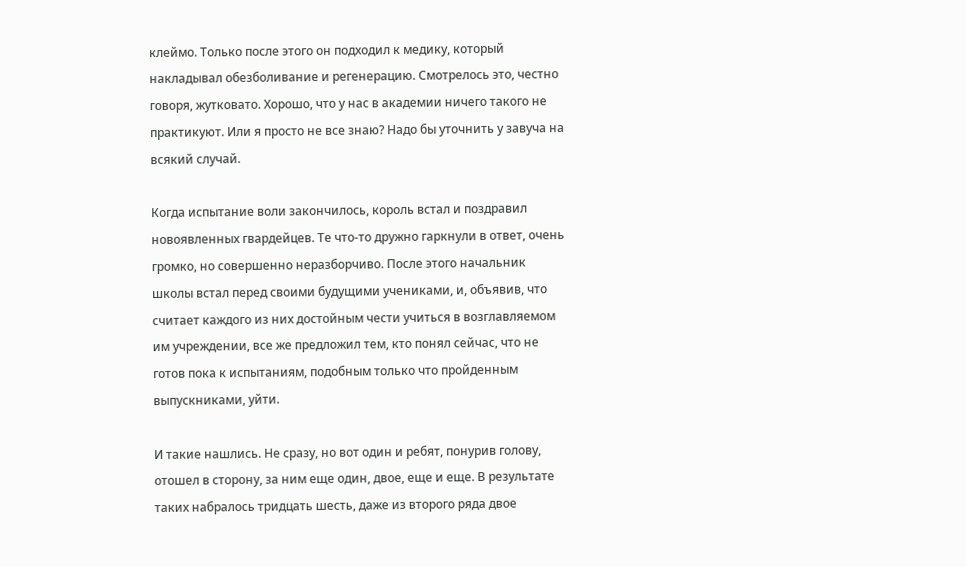клеймо. Только после этого он подходил к медику, который накладывал обезболивание и регенерацию. Смотрелось это, честно говоря, жутковато. Хорошо, что у нас в академии ничего такого не практикуют. Или я просто не все знаю? Надо бы уточнить у завуча на всякий случай.

Когда испытание воли закончилось, король встал и поздравил новоявленных гвардейцев. Те что-то дружно гаркнули в ответ, очень громко, но совершенно неразборчиво. После этого начальник школы встал перед своими будущими учениками, и, объявив, что считает каждого из них достойным чести учиться в возглавляемом им учреждении, все же предложил тем, кто понял сейчас, что не готов пока к испытаниям, подобным только что пройденным выпускниками, уйти.

И такие нашлись. Не сразу, но вот один и ребят, понурив голову, отошел в сторону, за ним еще один, двое, еще и еще. В результате таких набралось тридцать шесть, даже из второго ряда двое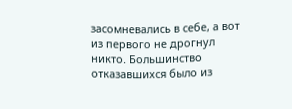засомневались в себе, а вот из первого не дрогнул никто. Большинство отказавшихся было из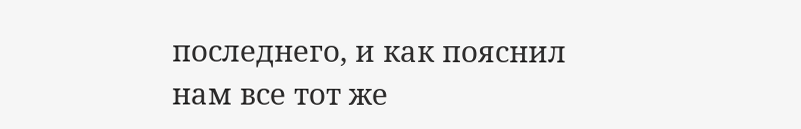последнего, и как пояснил нам все тот же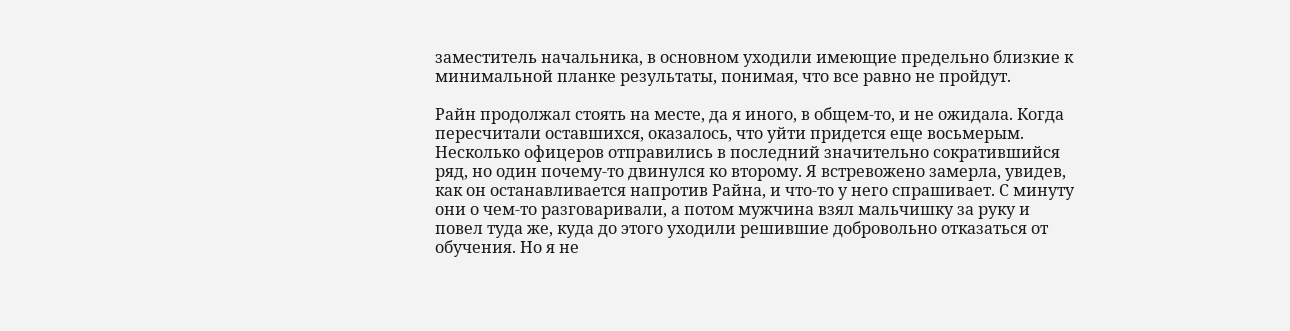заместитель начальника, в основном уходили имеющие предельно близкие к минимальной планке результаты, понимая, что все равно не пройдут.

Райн продолжал стоять на месте, да я иного, в общем-то, и не ожидала. Когда пересчитали оставшихся, оказалось, что уйти придется еще восьмерым. Несколько офицеров отправились в последний значительно сократившийся ряд, но один почему-то двинулся ко второму. Я встревожено замерла, увидев, как он останавливается напротив Райна, и что-то у него спрашивает. С минуту они о чем-то разговаривали, а потом мужчина взял мальчишку за руку и повел туда же, куда до этого уходили решившие добровольно отказаться от обучения. Но я не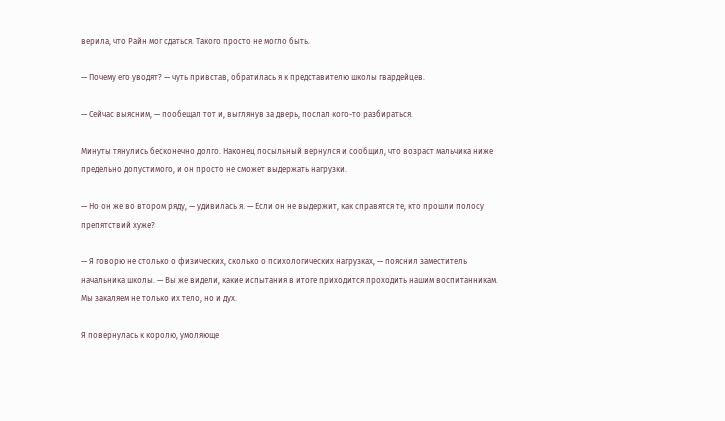верила, что Райн мог сдаться. Такого просто не могло быть.

— Почему его уводят? — чуть привстав, обратилась я к представителю школы гвардейцев.

— Сейчас выясним, — пообещал тот и, выглянув за дверь, послал кого-то разбираться.

Минуты тянулись бесконечно долго. Наконец посыльный вернулся и сообщил, что возраст мальчика ниже предельно допустимого, и он просто не сможет выдержать нагрузки.

— Но он же во втором ряду, — удивилась я. — Если он не выдержит, как справятся те, кто прошли полосу препятствий хуже?

— Я говорю не столько о физических, сколько о психологических нагрузках, — пояснил заместитель начальника школы. — Вы же видели, какие испытания в итоге приходится проходить нашим воспитанникам. Мы закаляем не только их тело, но и дух.

Я повернулась к королю, умоляюще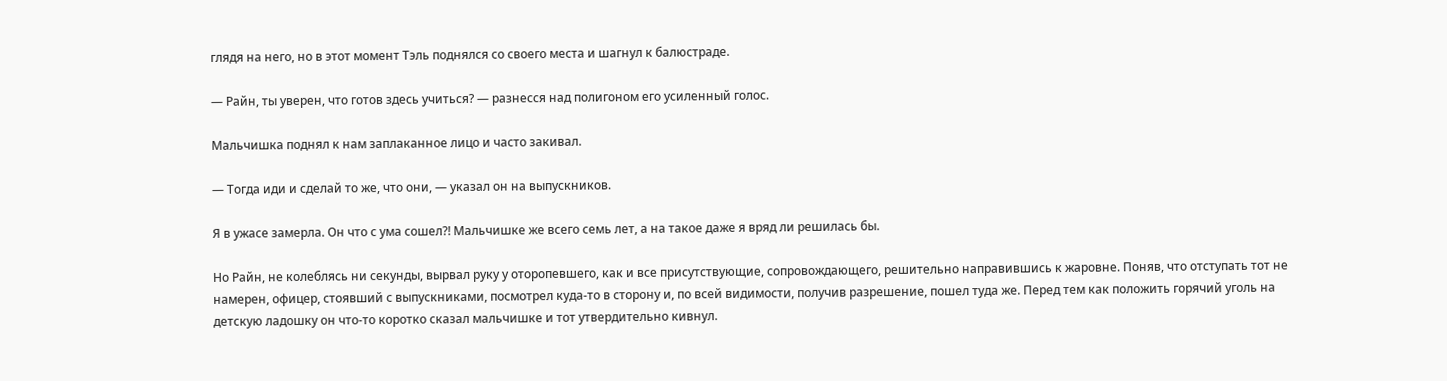глядя на него, но в этот момент Тэль поднялся со своего места и шагнул к балюстраде.

— Райн, ты уверен, что готов здесь учиться? — разнесся над полигоном его усиленный голос.

Мальчишка поднял к нам заплаканное лицо и часто закивал.

— Тогда иди и сделай то же, что они, — указал он на выпускников.

Я в ужасе замерла. Он что с ума сошел⁈ Мальчишке же всего семь лет, а на такое даже я вряд ли решилась бы.

Но Райн, не колеблясь ни секунды, вырвал руку у оторопевшего, как и все присутствующие, сопровождающего, решительно направившись к жаровне. Поняв, что отступать тот не намерен, офицер, стоявший с выпускниками, посмотрел куда-то в сторону и, по всей видимости, получив разрешение, пошел туда же. Перед тем как положить горячий уголь на детскую ладошку он что-то коротко сказал мальчишке и тот утвердительно кивнул.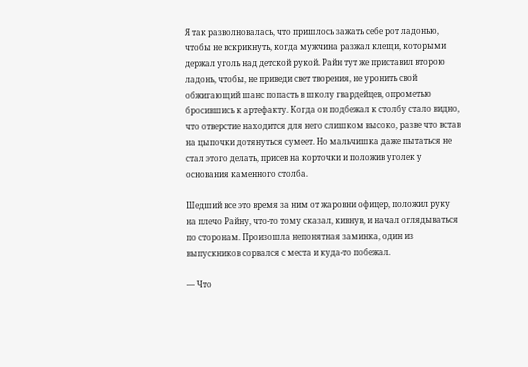Я так разволновалась, что пришлось зажать себе рот ладонью, чтобы не вскрикнуть, когда мужчина разжал клещи, которыми держал уголь над детской рукой. Райн тут же приставил второю ладонь, чтобы, не приведи свет творения, не уронить свой обжигающий шанс попасть в школу гвардейцев, опрометью бросившись к артефакту. Когда он подбежал к столбу стало видно, что отверстие находится для него слишком высоко, разве что встав на цыпочки дотянуться сумеет. Но мальчишка даже пытаться не стал этого делать, присев на корточки и положив уголек у основания каменного столба.

Шедший все это время за ним от жаровни офицер, положил руку на плечо Райну, что-то тому сказал, кивнув, и начал оглядываться по сторонам. Произошла непонятная заминка, один из выпускников сорвался с места и куда-то побежал.

— Что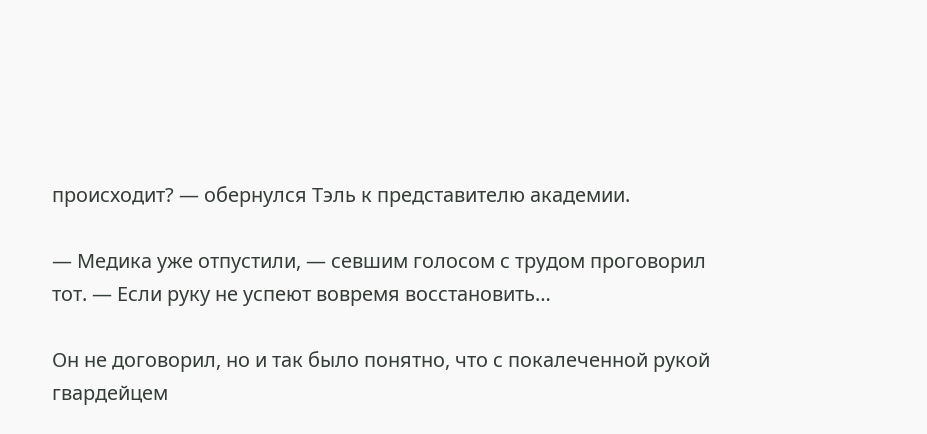происходит? — обернулся Тэль к представителю академии.

— Медика уже отпустили, — севшим голосом с трудом проговорил тот. — Если руку не успеют вовремя восстановить…

Он не договорил, но и так было понятно, что с покалеченной рукой гвардейцем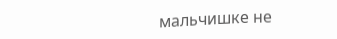мальчишке не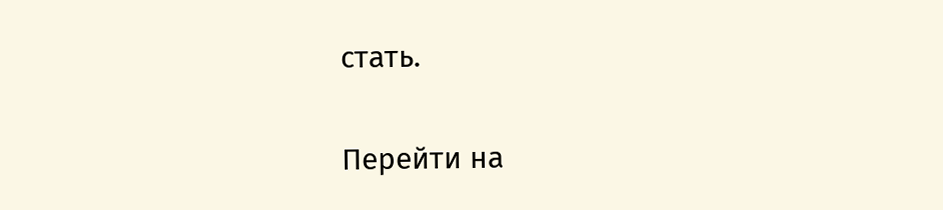стать.

Перейти на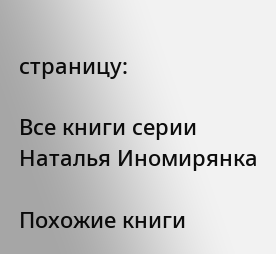страницу:

Все книги серии Наталья Иномирянка

Похожие книги